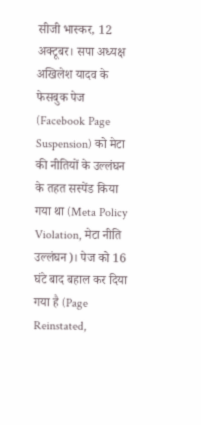सीजी भास्कर, 12 अक्टूबर। सपा अध्यक्ष अखिलेश यादव के फेसबुक पेज (Facebook Page Suspension) को मेटा की नीतियों के उल्लंघन के तहत सस्पेंड किया गया था (Meta Policy Violation, मेटा नीति उल्लंघन)। पेज को 16 घंटे बाद बहाल कर दिया गया है (Page Reinstated,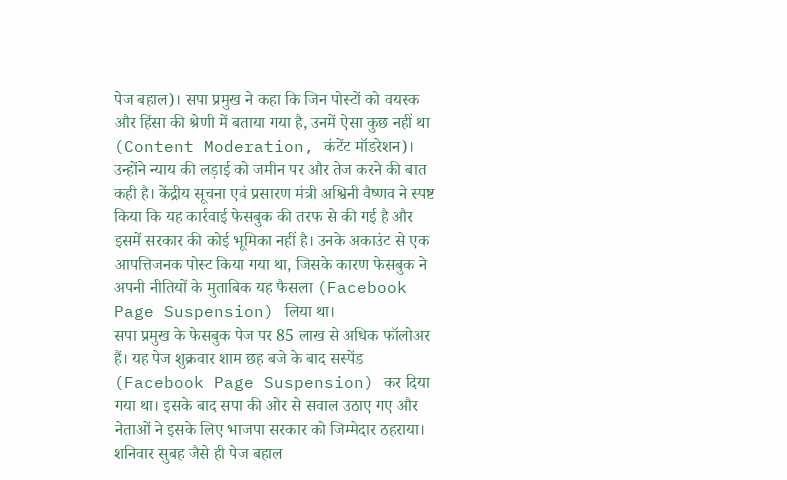पेज बहाल)। सपा प्रमुख ने कहा कि जिन पोस्टों को वयस्क और हिंसा की श्रेणी में बताया गया है, उनमें ऐसा कुछ नहीं था (Content Moderation, कंटेंट मॉडरेशन)।
उन्होंने न्याय की लड़ाई को जमीन पर और तेज करने की बात कही है। केंद्रीय सूचना एवं प्रसारण मंत्री अश्विनी वैष्णव ने स्पष्ट किया कि यह कार्रवाई फेसबुक की तरफ से की गई है और इसमें सरकार की कोई भूमिका नहीं है। उनके अकाउंट से एक आपत्तिजनक पोस्ट किया गया था, जिसके कारण फेसबुक ने अपनी नीतियों के मुताबिक यह फैसला (Facebook Page Suspension) लिया था।
सपा प्रमुख के फेसबुक पेज पर 85 लाख से अधिक फॉलोअर हैं। यह पेज शुक्रवार शाम छह बजे के बाद सस्पेंड (Facebook Page Suspension) कर दिया गया था। इसके बाद सपा की ओर से सवाल उठाए गए और नेताओं ने इसके लिए भाजपा सरकार को जिम्मेदार ठहराया। शनिवार सुबह जैसे ही पेज बहाल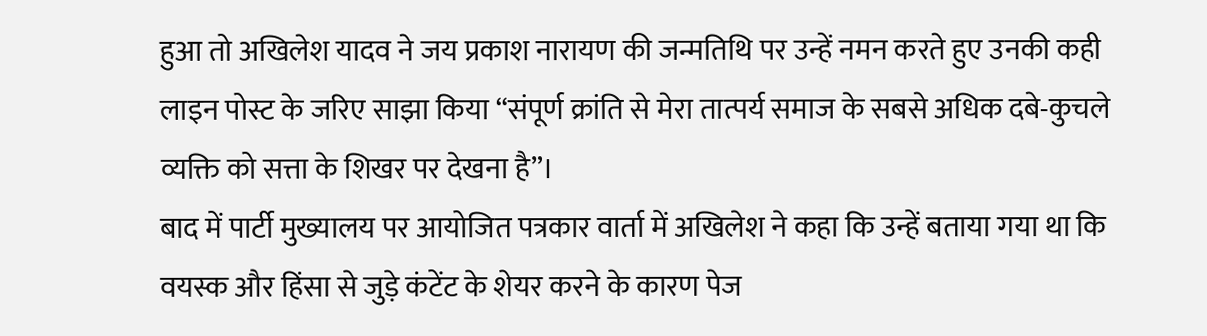हुआ तो अखिलेश यादव ने जय प्रकाश नारायण की जन्मतिथि पर उन्हें नमन करते हुए उनकी कही लाइन पोस्ट के जरिए साझा किया “संपूर्ण क्रांति से मेरा तात्पर्य समाज के सबसे अधिक दबे-कुचले व्यक्ति को सत्ता के शिखर पर देखना है”।
बाद में पार्टी मुख्यालय पर आयोजित पत्रकार वार्ता में अखिलेश ने कहा कि उन्हें बताया गया था कि वयस्क और हिंसा से जुड़े कंटेंट के शेयर करने के कारण पेज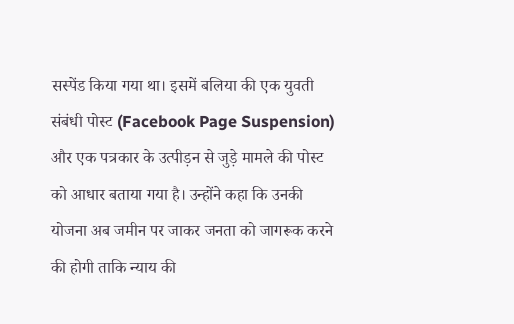सस्पेंड किया गया था। इसमें बलिया की एक युवती संबंधी पोस्ट (Facebook Page Suspension) और एक पत्रकार के उत्पीड़न से जुड़े मामले की पोस्ट को आधार बताया गया है। उन्होंने कहा कि उनकी योजना अब जमीन पर जाकर जनता को जागरूक करने की होगी ताकि न्याय की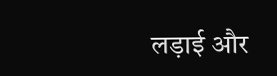लड़ाई और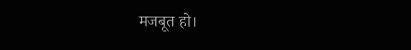मजबूत हो।